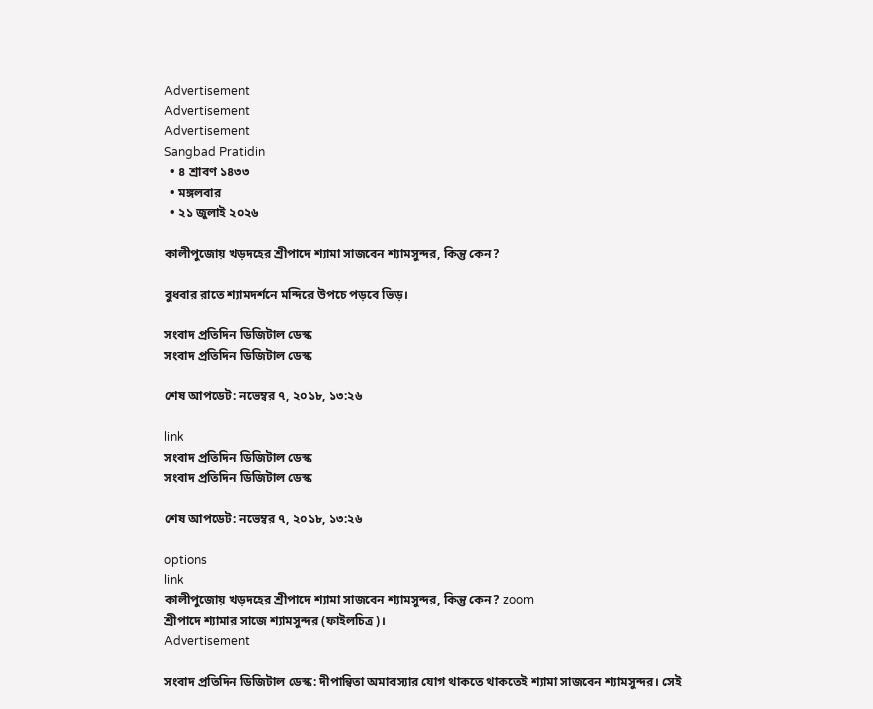Advertisement
Advertisement
Advertisement
Sangbad Pratidin
  • ৪ শ্রাবণ ১৪৩৩
  • মঙ্গলবার
  • ২১ জুলাই ২০২৬

কালীপুজোয় খড়দহের শ্রীপাদে শ্যামা সাজবেন শ্যামসুন্দর, কিন্তু কেন?

বুধবার রাতে শ্যামদর্শনে মন্দিরে উপচে পড়বে ভিড়।

সংবাদ প্রতিদিন ডিজিটাল ডেস্ক
সংবাদ প্রতিদিন ডিজিটাল ডেস্ক

শেষ আপডেট: নভেম্বর ৭, ২০১৮, ১৩:২৬

link
সংবাদ প্রতিদিন ডিজিটাল ডেস্ক
সংবাদ প্রতিদিন ডিজিটাল ডেস্ক

শেষ আপডেট: নভেম্বর ৭, ২০১৮, ১৩:২৬

options
link
কালীপুজোয় খড়দহের শ্রীপাদে শ্যামা সাজবেন শ্যামসুন্দর, কিন্তু কেন? zoom
শ্রীপাদে শ্যামার সাজে শ্যামসুন্দর (ফাইলচিত্র)।
Advertisement

সংবাদ প্রতিদিন ডিজিটাল ডেস্ক: দীপান্বিতা অমাবস্যার যোগ থাকতে থাকতেই শ্যামা সাজবেন শ্যামসুন্দর। সেই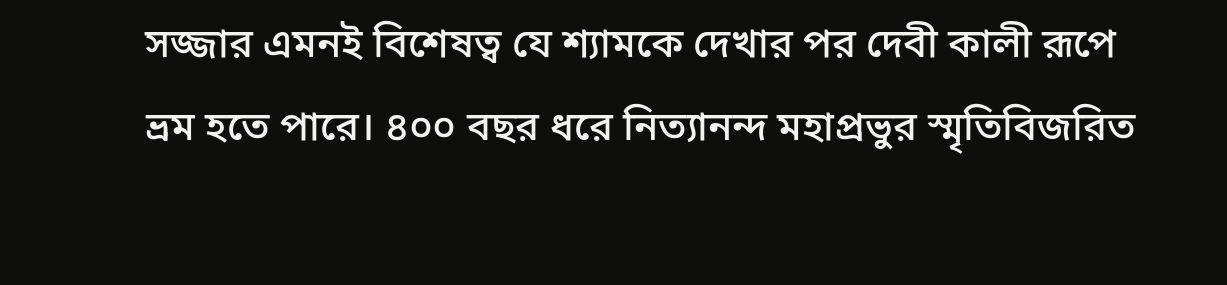সজ্জার এমনই বিশেষত্ব যে শ্যামকে দেখার পর দেবী কালী রূপে ভ্রম হতে পারে। ৪০০ বছর ধরে নিত্যানন্দ মহাপ্রভুর স্মৃতিবিজরিত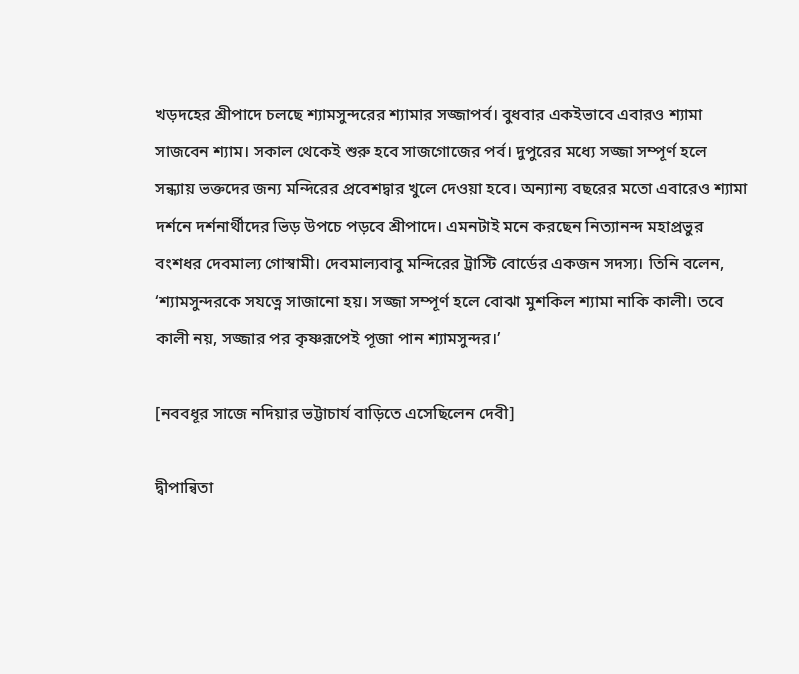খড়দহের শ্রীপাদে চলছে শ্যামসুন্দরের শ্যামার সজ্জাপর্ব। বুধবার একইভাবে এবারও শ্যামা সাজবেন শ্যাম। সকাল থেকেই শুরু হবে সাজগোজের পর্ব। দুপুরের মধ্যে সজ্জা সম্পূর্ণ হলে সন্ধ্যায় ভক্তদের জন্য মন্দিরের প্রবেশদ্বার খুলে দেওয়া হবে। অন্যান্য বছরের মতো এবারেও শ্যামা দর্শনে দর্শনার্থীদের ভিড় উপচে পড়বে শ্রীপাদে। এমনটাই মনে করছেন নিত্যানন্দ মহাপ্রভুর বংশধর দেবমাল্য গোস্বামী। দেবমাল্যবাবু মন্দিরের ট্রাস্টি বোর্ডের একজন সদস্য। তিনি বলেন, ‘শ্যামসুন্দরকে সযত্নে সাজানো হয়। সজ্জা সম্পূর্ণ হলে বোঝা মুশকিল শ্যামা নাকি কালী। তবে কালী নয়, সজ্জার পর কৃষ্ণরূপেই পূজা পান শ্যামসুন্দর।’

[নববধূর সাজে নদিয়ার ভট্টাচার্য বাড়িতে এসেছিলেন দেবী]

দ্বীপান্বিতা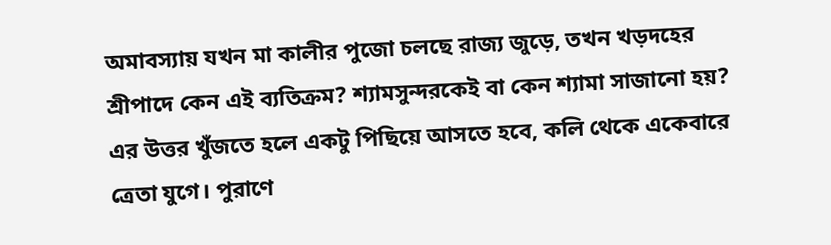অমাবস্যায় যখন মা কালীর পুজো চলছে রাজ্য জুড়ে, তখন খড়দহের শ্রীপাদে কেন এই ব্যতিক্রম? শ্যামসুন্দরকেই বা কেন শ্যামা সাজানো হয়? এর উত্তর খুঁজতে হলে একটু পিছিয়ে আসতে হবে, কলি থেকে একেবারে ত্রেতা যুগে। পুরাণে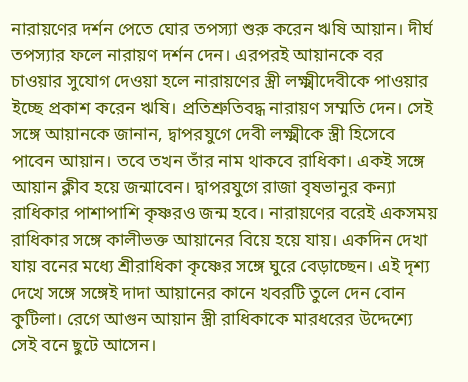নারায়ণের দর্শন পেতে ঘোর তপস্যা শুরু করেন ঋষি আয়ান। দীর্ঘ তপস্যার ফলে নারায়ণ দর্শন দেন। এরপরই আয়ানকে বর চাওয়ার সুযোগ দেওয়া হলে নারায়ণের স্ত্রী লক্ষ্মীদেবীকে পাওয়ার ইচ্ছে প্রকাশ করেন ঋষি। প্রতিশ্রুতিবদ্ধ নারায়ণ সম্মতি দেন। সেই সঙ্গে আয়ানকে জানান, দ্বাপরযুগে দেবী লক্ষ্মীকে স্ত্রী হিসেবে পাবেন আয়ান। তবে তখন তাঁর নাম থাকবে রাধিকা। একই সঙ্গে আয়ান ক্লীব হয়ে জন্মাবেন। দ্বাপরযুগে রাজা বৃষভানুর কন্যা রাধিকার পাশাপাশি কৃষ্ণরও জন্ম হবে। নারায়ণের বরেই একসময় রাধিকার সঙ্গে কালীভক্ত আয়ানের বিয়ে হয়ে যায়। একদিন দেখা যায় বনের মধ্যে শ্রীরাধিকা কৃষ্ণের সঙ্গে ঘুরে বেড়াচ্ছেন। এই দৃশ্য দেখে সঙ্গে সঙ্গেই দাদা আয়ানের কানে খবরটি তুলে দেন বোন কুটিলা। রেগে আগুন আয়ান স্ত্রী রাধিকাকে মারধরের উদ্দেশ্যে সেই বনে ছুটে আসেন।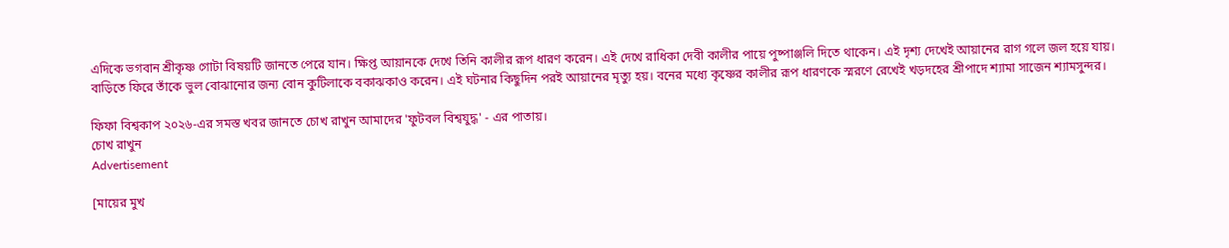এদিকে ভগবান শ্রীকৃষ্ণ গোটা বিষয়টি জানতে পেরে যান। ক্ষিপ্ত আয়ানকে দেখে তিনি কালীর রূপ ধারণ করেন। এই দেখে রাধিকা দেবী কালীর পায়ে পুষ্পাঞ্জলি দিতে থাকেন। এই দৃশ্য দেখেই আয়ানের রাগ গলে জল হয়ে যায়। বাড়িতে ফিরে তাঁকে ভুল বোঝানোর জন্য বোন কুটিলাকে বকাঝকাও করেন। এই ঘটনার কিছুদিন পরই আয়ানের মৃত্যু হয়। বনের মধ্যে কৃষ্ণের কালীর রূপ ধারণকে স্মরণে রেখেই খড়দহের শ্রীপাদে শ্যামা সাজেন শ্যামসুন্দর।

ফিফা বিশ্বকাপ ২০২৬-এর সমস্ত খবর জানতে চোখ রাখুন আমাদের 'ফুটবল বিশ্বযুদ্ধ' - এর পাতায়।
চোখ রাখুন
Advertisement

[মায়ের মুখ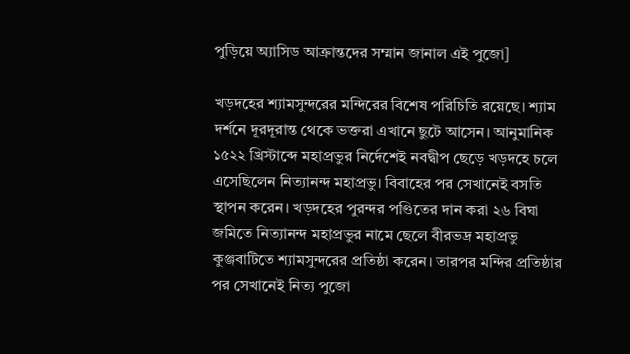পুড়িয়ে অ্যাসিড আক্রান্তদের সম্মান জানাল এই পুজো]

খড়দহের শ্যামসুন্দরের মন্দিরের বিশেষ পরিচিতি রয়েছে। শ্যাম দর্শনে দূরদূরান্ত থেকে ভক্তরা এখানে ছুটে আসেন। আনুমানিক ১৫২২ খ্রিস্টাব্দে মহাপ্রভুর নির্দেশেই নবদ্বীপ ছেড়ে খড়দহে চলে এসেছিলেন নিত্যানন্দ মহাপ্রভু। বিবাহের পর সেখানেই বসতি স্থাপন করেন। খড়দহের পুরন্দর পণ্ডিতের দান করা ২৬ বিঘা জমিতে নিত্যানন্দ মহাপ্রভুর নামে ছেলে বীরভদ্র মহাপ্রভু কুঞ্জবাটিতে শ্যামসুন্দরের প্রতিষ্ঠা করেন। তারপর মন্দির প্রতিষ্ঠার পর সেখানেই নিত্য পুজো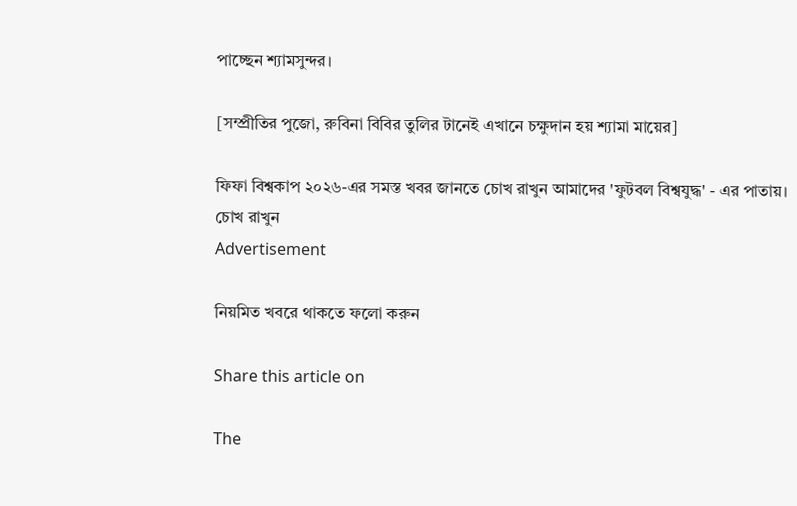পাচ্ছেন শ্যামসুন্দর।

[সম্প্রীতির পুজো, রুবিনা বিবির তুলির টানেই এখানে চক্ষুদান হয় শ্যামা মায়ের]

ফিফা বিশ্বকাপ ২০২৬-এর সমস্ত খবর জানতে চোখ রাখুন আমাদের 'ফুটবল বিশ্বযুদ্ধ' - এর পাতায়।
চোখ রাখুন
Advertisement

নিয়মিত খবরে থাকতে ফলো করুন

Share this article on

The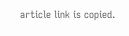article link is copied.